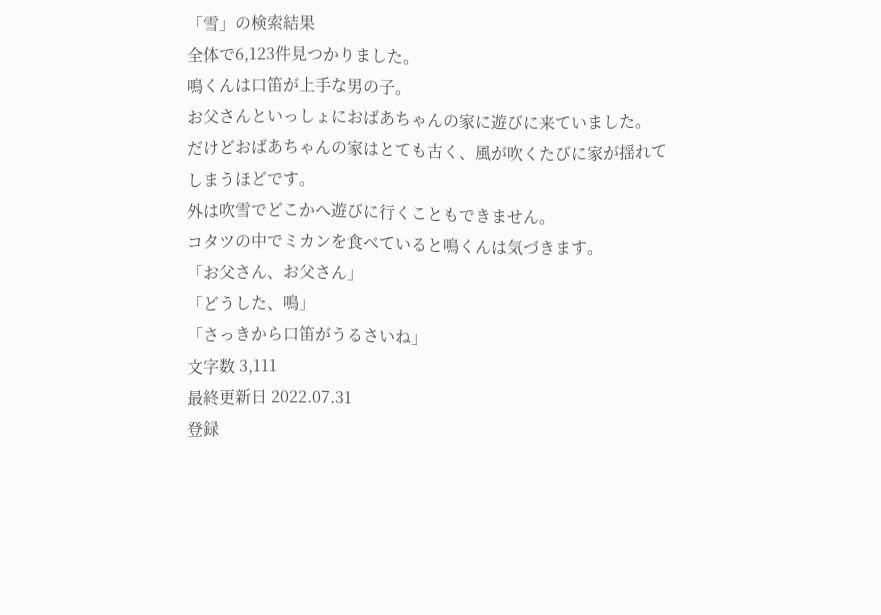「雪」の検索結果
全体で6,123件見つかりました。
鳴くんは口笛が上手な男の子。
お父さんといっしょにおばあちゃんの家に遊びに来ていました。
だけどおばあちゃんの家はとても古く、風が吹くたびに家が揺れてしまうほどです。
外は吹雪でどこかへ遊びに行くこともできません。
コタツの中でミカンを食べていると鳴くんは気づきます。
「お父さん、お父さん」
「どうした、鳴」
「さっきから口笛がうるさいね」
文字数 3,111
最終更新日 2022.07.31
登録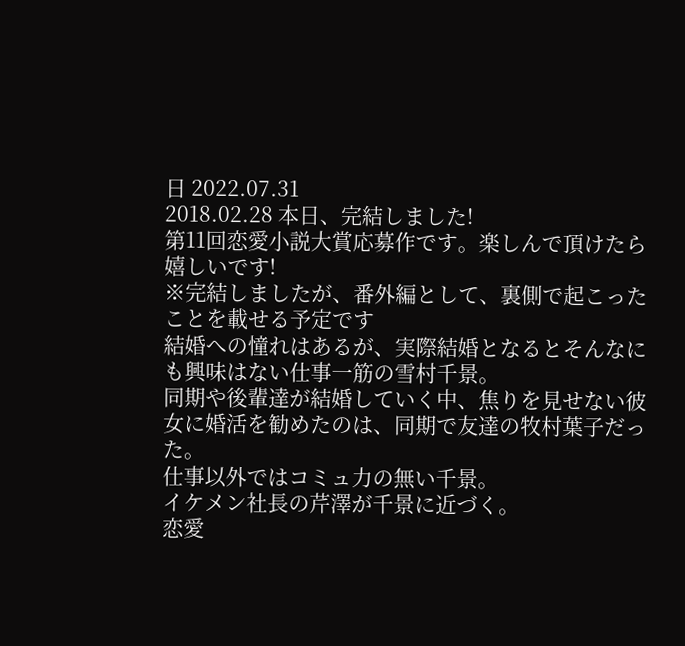日 2022.07.31
2018.02.28 本日、完結しました!
第11回恋愛小説大賞応募作です。楽しんで頂けたら嬉しいです!
※完結しましたが、番外編として、裏側で起こったことを載せる予定です
結婚への憧れはあるが、実際結婚となるとそんなにも興味はない仕事一筋の雪村千景。
同期や後輩達が結婚していく中、焦りを見せない彼女に婚活を勧めたのは、同期で友達の牧村葉子だった。
仕事以外ではコミュ力の無い千景。
イケメン社長の芹澤が千景に近づく。
恋愛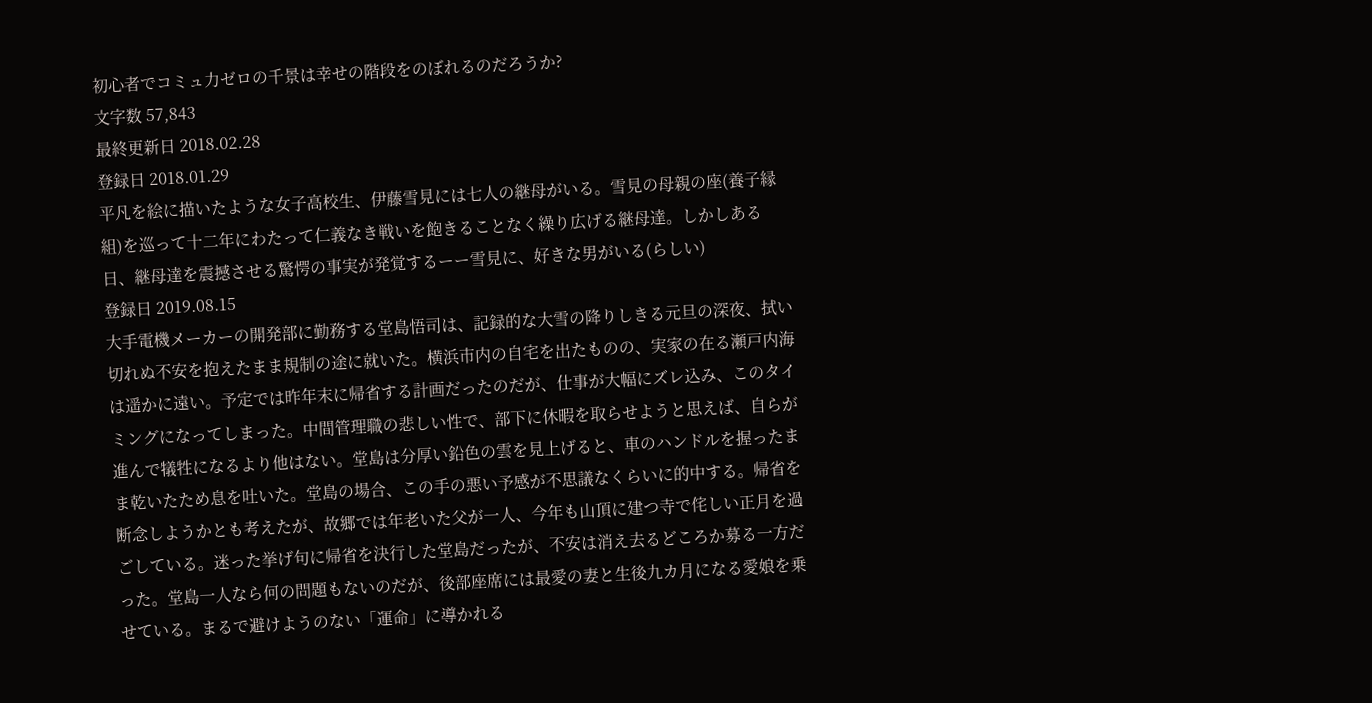初心者でコミュ力ゼロの千景は幸せの階段をのぼれるのだろうか?
文字数 57,843
最終更新日 2018.02.28
登録日 2018.01.29
平凡を絵に描いたような女子高校生、伊藤雪見には七人の継母がいる。雪見の母親の座(養子縁組)を巡って十二年にわたって仁義なき戦いを飽きることなく繰り広げる継母達。しかしある日、継母達を震撼させる驚愕の事実が発覚するーー雪見に、好きな男がいる(らしい)
登録日 2019.08.15
大手電機メーカーの開発部に勤務する堂島悟司は、記録的な大雪の降りしきる元旦の深夜、拭い切れぬ不安を抱えたまま規制の途に就いた。横浜市内の自宅を出たものの、実家の在る瀬戸内海は遥かに遠い。予定では昨年末に帰省する計画だったのだが、仕事が大幅にズレ込み、このタイミングになってしまった。中間管理職の悲しい性で、部下に休暇を取らせようと思えば、自らが進んで犠牲になるより他はない。堂島は分厚い鉛色の雲を見上げると、車のハンドルを握ったまま乾いたため息を吐いた。堂島の場合、この手の悪い予感が不思議なくらいに的中する。帰省を断念しようかとも考えたが、故郷では年老いた父が一人、今年も山頂に建つ寺で侘しい正月を過ごしている。迷った挙げ句に帰省を決行した堂島だったが、不安は消え去るどころか募る一方だった。堂島一人なら何の問題もないのだが、後部座席には最愛の妻と生後九カ月になる愛娘を乗せている。まるで避けようのない「運命」に導かれる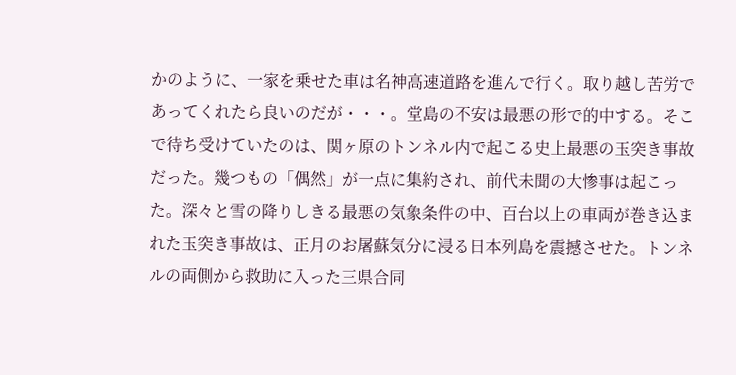かのように、一家を乗せた車は名神高速道路を進んで行く。取り越し苦労であってくれたら良いのだが・・・。堂島の不安は最悪の形で的中する。そこで待ち受けていたのは、関ヶ原のトンネル内で起こる史上最悪の玉突き事故だった。幾つもの「偶然」が一点に集約され、前代未聞の大惨事は起こった。深々と雪の降りしきる最悪の気象条件の中、百台以上の車両が巻き込まれた玉突き事故は、正月のお屠蘇気分に浸る日本列島を震撼させた。トンネルの両側から救助に入った三県合同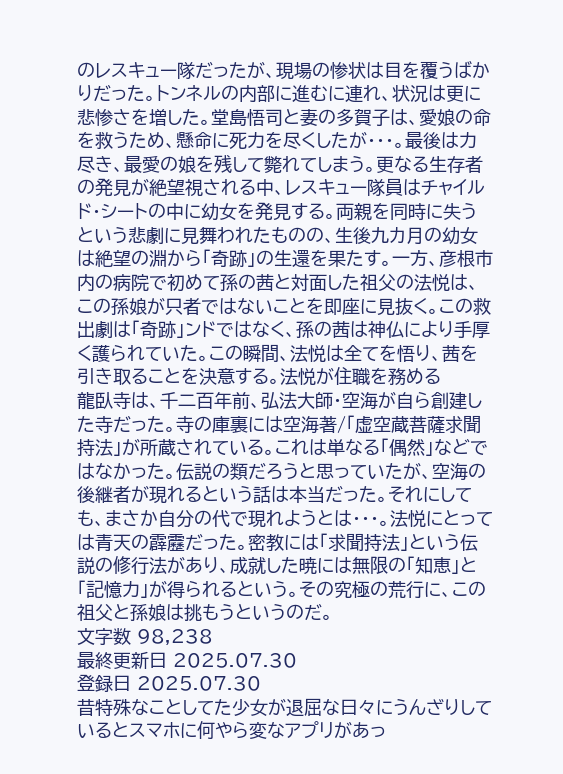のレスキュー隊だったが、現場の惨状は目を覆うばかりだった。トンネルの内部に進むに連れ、状況は更に悲惨さを増した。堂島悟司と妻の多賀子は、愛娘の命を救うため、懸命に死力を尽くしたが・・・。最後は力尽き、最愛の娘を残して斃れてしまう。更なる生存者の発見が絶望視される中、レスキュー隊員はチャイルド・シートの中に幼女を発見する。両親を同時に失うという悲劇に見舞われたものの、生後九カ月の幼女は絶望の淵から「奇跡」の生還を果たす。一方、彦根市内の病院で初めて孫の茜と対面した祖父の法悦は、この孫娘が只者ではないことを即座に見抜く。この救出劇は「奇跡」ンドではなく、孫の茜は神仏により手厚く護られていた。この瞬間、法悦は全てを悟り、茜を引き取ることを決意する。法悦が住職を務める
龍臥寺は、千二百年前、弘法大師・空海が自ら創建した寺だった。寺の庫裏には空海著/「虚空蔵菩薩求聞持法」が所蔵されている。これは単なる「偶然」などではなかった。伝説の類だろうと思っていたが、空海の後継者が現れるという話は本当だった。それにしても、まさか自分の代で現れようとは・・・。法悦にとっては青天の霹靂だった。密教には「求聞持法」という伝説の修行法があり、成就した暁には無限の「知恵」と「記憶力」が得られるという。その究極の荒行に、この祖父と孫娘は挑もうというのだ。
文字数 98,238
最終更新日 2025.07.30
登録日 2025.07.30
昔特殊なことしてた少女が退屈な日々にうんざりしているとスマホに何やら変なアプリがあっ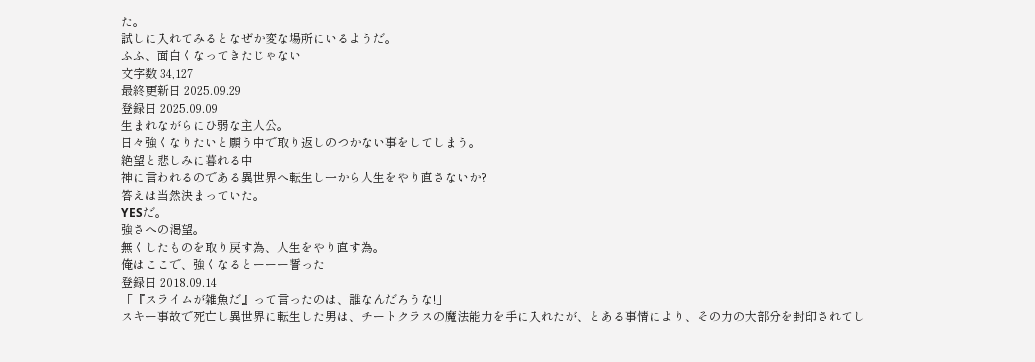た。
試しに入れてみるとなぜか変な場所にいるようだ。
ふふ、面白くなってきたじゃない
文字数 34,127
最終更新日 2025.09.29
登録日 2025.09.09
生まれながらにひ弱な主人公。
日々強くなりたいと願う中で取り返しのつかない事をしてしまう。
絶望と悲しみに暮れる中
神に言われるのである異世界へ転生し一から人生をやり直さないか?
答えは当然決まっていた。
YESだ。
強さへの渇望。
無くしたものを取り戻す為、人生をやり直す為。
俺はここで、強くなるとーーー誓った
登録日 2018.09.14
「『スライムが雑魚だ』って言ったのは、誰なんだろうな!」
スキー事故で死亡し異世界に転生した男は、チートクラスの魔法能力を手に入れたが、とある事情により、その力の大部分を封印されてし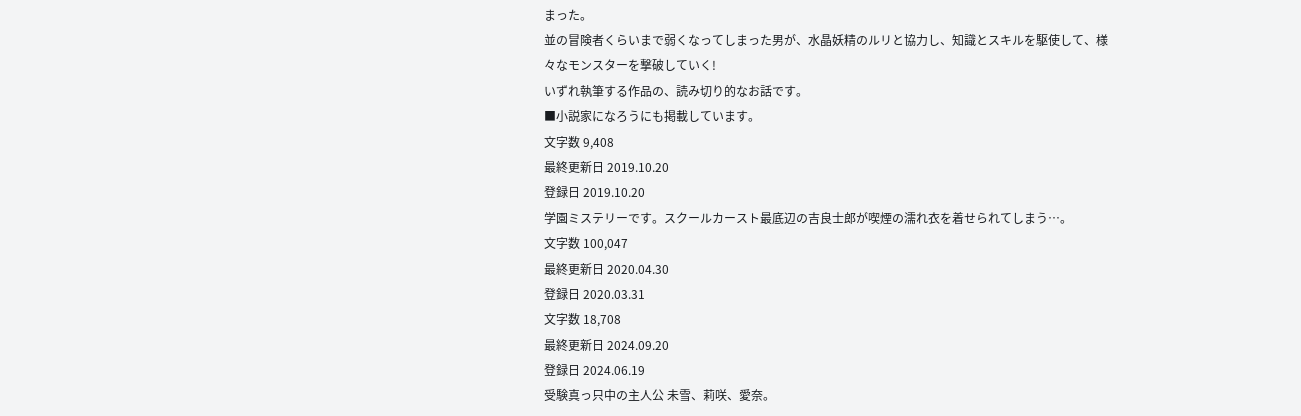まった。
並の冒険者くらいまで弱くなってしまった男が、水晶妖精のルリと協力し、知識とスキルを駆使して、様々なモンスターを撃破していく!
いずれ執筆する作品の、読み切り的なお話です。
■小説家になろうにも掲載しています。
文字数 9,408
最終更新日 2019.10.20
登録日 2019.10.20
学園ミステリーです。スクールカースト最底辺の吉良士郎が喫煙の濡れ衣を着せられてしまう…。
文字数 100,047
最終更新日 2020.04.30
登録日 2020.03.31
文字数 18,708
最終更新日 2024.09.20
登録日 2024.06.19
受験真っ只中の主人公 未雪、莉咲、愛奈。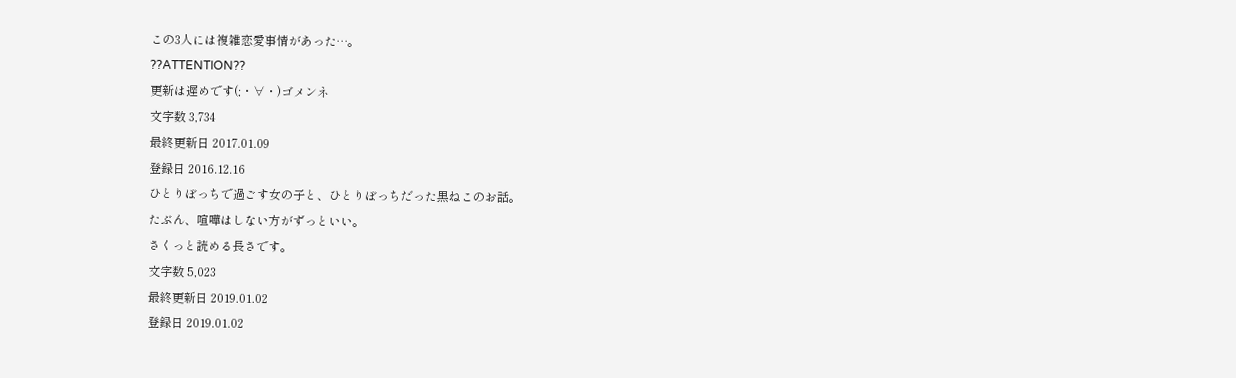この3人には複雑恋愛事情があった…。
??ATTENTION??
更新は遅めです(;・∀・)ゴメンネ
文字数 3,734
最終更新日 2017.01.09
登録日 2016.12.16
ひとりぼっちで過ごす女の子と、ひとりぼっちだった黒ねこのお話。
たぶん、喧嘩はしない方がずっといい。
さくっと読める長さです。
文字数 5,023
最終更新日 2019.01.02
登録日 2019.01.02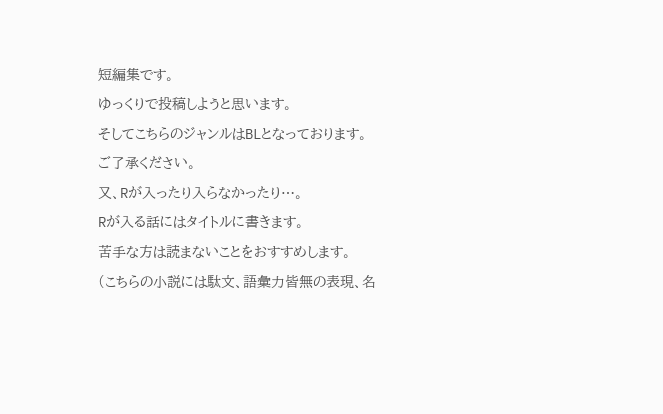短編集です。
ゆっくりで投稿しようと思います。
そしてこちらのジャンルはBLとなっております。
ご了承ください。
又、Rが入ったり入らなかったり…。
Rが入る話にはタイトルに書きます。
苦手な方は読まないことをおすすめします。
(こちらの小説には駄文、語彙力皆無の表現、名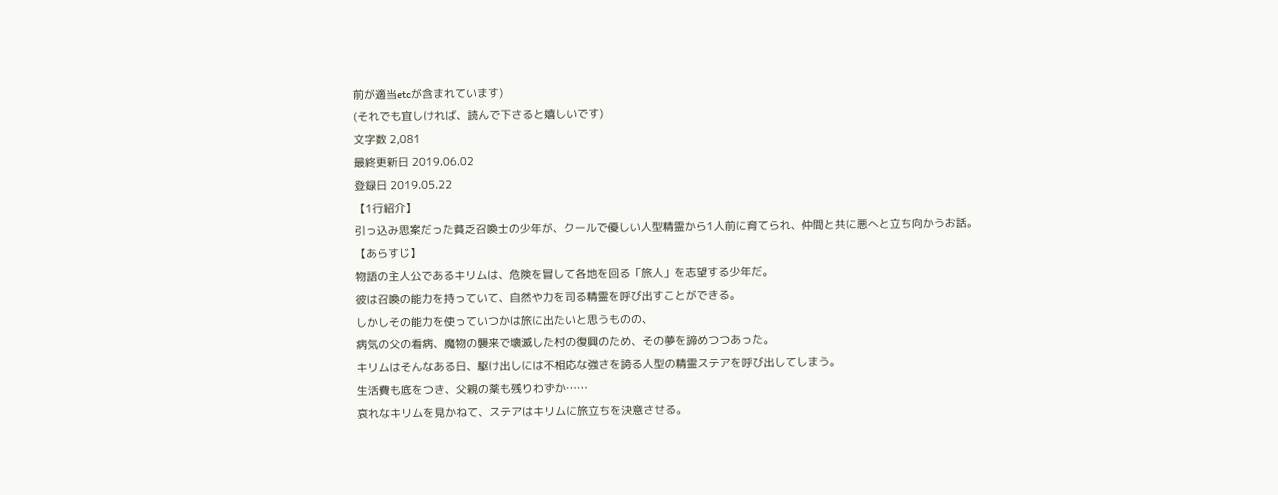前が適当etcが含まれています)
(それでも宜しければ、読んで下さると嬉しいです)
文字数 2,081
最終更新日 2019.06.02
登録日 2019.05.22
【1行紹介】
引っ込み思案だった貧乏召喚士の少年が、クールで優しい人型精霊から1人前に育てられ、仲間と共に悪へと立ち向かうお話。
【あらすじ】
物語の主人公であるキリムは、危険を冒して各地を回る「旅人」を志望する少年だ。
彼は召喚の能力を持っていて、自然や力を司る精霊を呼び出すことができる。
しかしその能力を使っていつかは旅に出たいと思うものの、
病気の父の看病、魔物の襲来で壊滅した村の復興のため、その夢を諦めつつあった。
キリムはそんなある日、駆け出しには不相応な強さを誇る人型の精霊ステアを呼び出してしまう。
生活費も底をつき、父親の薬も残りわずか……
哀れなキリムを見かねて、ステアはキリムに旅立ちを決意させる。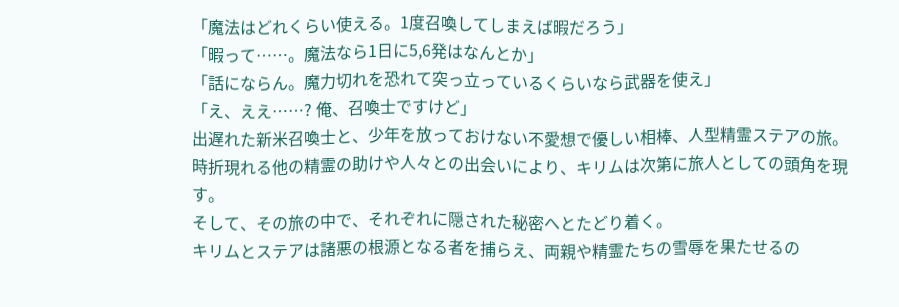「魔法はどれくらい使える。1度召喚してしまえば暇だろう」
「暇って……。魔法なら1日に5,6発はなんとか」
「話にならん。魔力切れを恐れて突っ立っているくらいなら武器を使え」
「え、ええ……? 俺、召喚士ですけど」
出遅れた新米召喚士と、少年を放っておけない不愛想で優しい相棒、人型精霊ステアの旅。
時折現れる他の精霊の助けや人々との出会いにより、キリムは次第に旅人としての頭角を現す。
そして、その旅の中で、それぞれに隠された秘密へとたどり着く。
キリムとステアは諸悪の根源となる者を捕らえ、両親や精霊たちの雪辱を果たせるの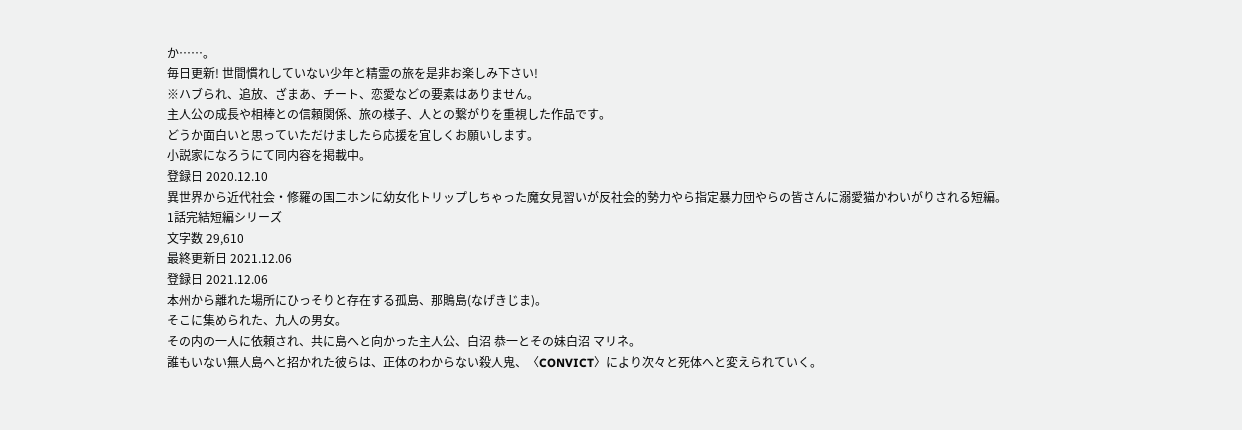か……。
毎日更新! 世間慣れしていない少年と精霊の旅を是非お楽しみ下さい!
※ハブられ、追放、ざまあ、チート、恋愛などの要素はありません。
主人公の成長や相棒との信頼関係、旅の様子、人との繋がりを重視した作品です。
どうか面白いと思っていただけましたら応援を宜しくお願いします。
小説家になろうにて同内容を掲載中。
登録日 2020.12.10
異世界から近代社会・修羅の国二ホンに幼女化トリップしちゃった魔女見習いが反社会的勢力やら指定暴力団やらの皆さんに溺愛猫かわいがりされる短編。
1話完結短編シリーズ
文字数 29,610
最終更新日 2021.12.06
登録日 2021.12.06
本州から離れた場所にひっそりと存在する孤島、那鵙島(なげきじま)。
そこに集められた、九人の男女。
その内の一人に依頼され、共に島へと向かった主人公、白沼 恭一とその妹白沼 マリネ。
誰もいない無人島へと招かれた彼らは、正体のわからない殺人鬼、〈CONVICT〉により次々と死体へと変えられていく。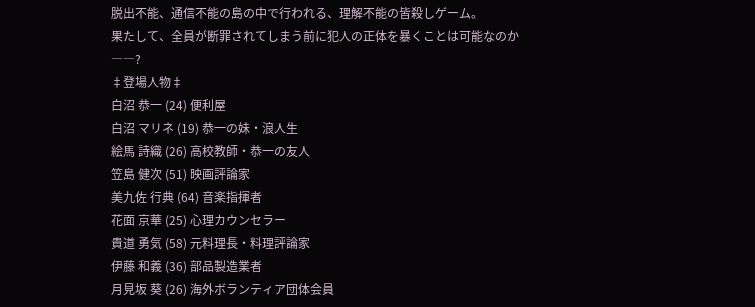脱出不能、通信不能の島の中で行われる、理解不能の皆殺しゲーム。
果たして、全員が断罪されてしまう前に犯人の正体を暴くことは可能なのか――?
‡登場人物‡
白沼 恭一 (24) 便利屋
白沼 マリネ (19) 恭一の妹・浪人生
絵馬 詩織 (26) 高校教師・恭一の友人
笠島 健次 (51) 映画評論家
美九佐 行典 (64) 音楽指揮者
花面 京華 (25) 心理カウンセラー
貴道 勇気 (58) 元料理長・料理評論家
伊藤 和義 (36) 部品製造業者
月見坂 葵 (26) 海外ボランティア団体会員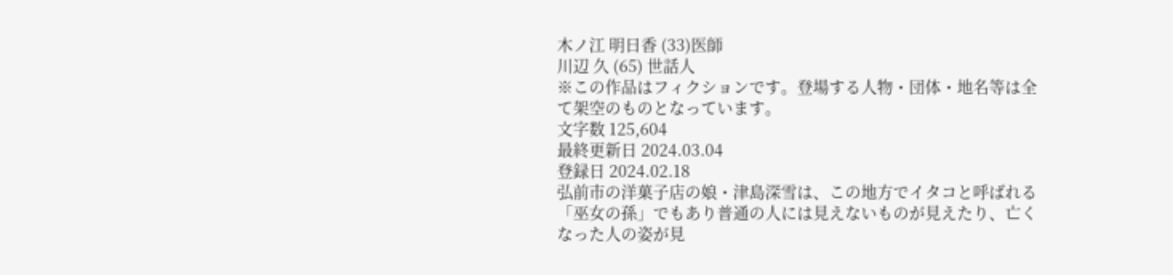木ノ江 明日香 (33)医師
川辺 久 (65) 世話人
※この作品はフィクションです。登場する人物・団体・地名等は全て架空のものとなっています。
文字数 125,604
最終更新日 2024.03.04
登録日 2024.02.18
弘前市の洋菓子店の娘・津島深雪は、この地方でイタコと呼ばれる「巫女の孫」でもあり普通の人には見えないものが見えたり、亡くなった人の姿が見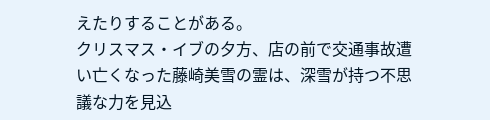えたりすることがある。
クリスマス・イブの夕方、店の前で交通事故遭い亡くなった藤崎美雪の霊は、深雪が持つ不思議な力を見込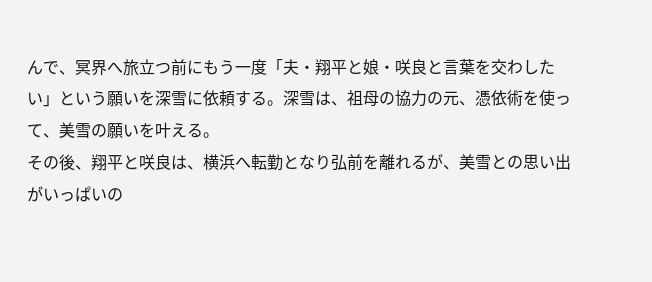んで、冥界へ旅立つ前にもう一度「夫・翔平と娘・咲良と言葉を交わしたい」という願いを深雪に依頼する。深雪は、祖母の協力の元、憑依術を使って、美雪の願いを叶える。
その後、翔平と咲良は、横浜へ転勤となり弘前を離れるが、美雪との思い出がいっぱいの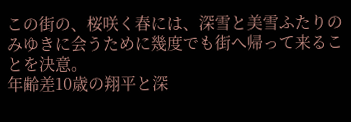この街の、桜咲く春には、深雪と美雪ふたりのみゆきに会うために幾度でも街へ帰って来ることを決意。
年齢差10歳の翔平と深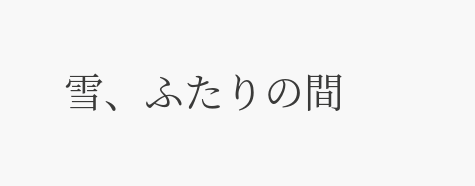雪、ふたりの間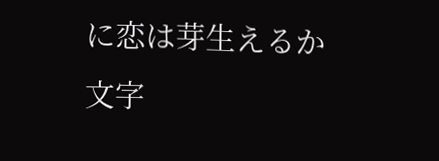に恋は芽生えるか
文字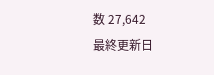数 27,642
最終更新日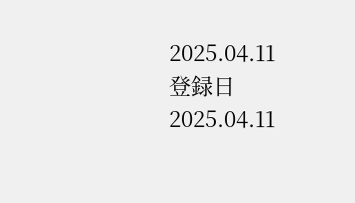2025.04.11
登録日 2025.04.11